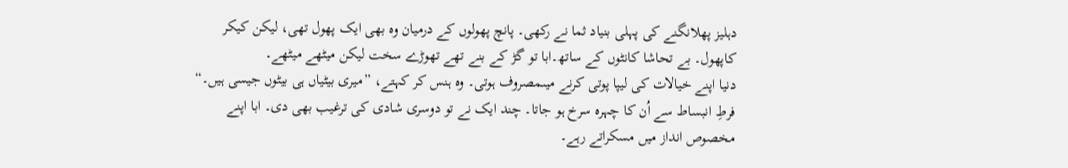دہلیز پھلانگنے کی پہلی بنیاد ثما نے رکھی۔ پانچ پھولوں کے درمیان وہ بھی ایک پھول تھی، لیکن کیکر کاپھول۔ بے تحاشا کانٹوں کے ساتھ۔ابا تو گڑ کے بنے تھے تھوڑے سخت لیکن میٹھے میٹھے۔
دنیا اپنے خیالات کی لیپا پوتی کرنے میںمصروف ہوتی۔ وہ ہنس کر کہتے، ”میری بیٹیاں ہی بیٹوں جیسی ہیں۔“ فرطِ انبساط سے اُن کا چہرہ سرخ ہو جاتا۔ چند ایک نے تو دوسری شادی کی ترغیب بھی دی۔ ابا اپنے مخصوص انداز میں مسکراتے رہے۔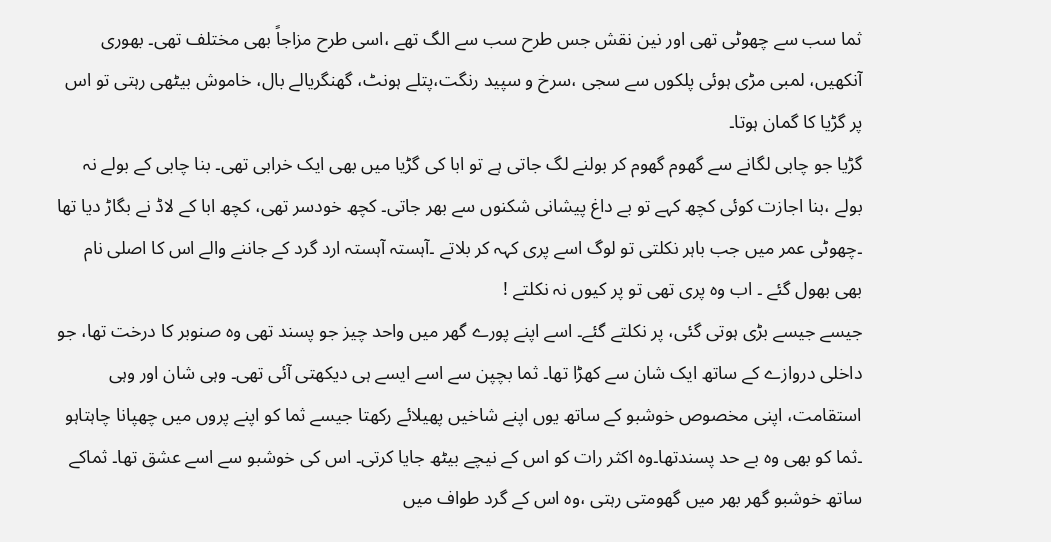ثما سب سے چھوٹی تھی اور نین نقش جس طرح سب سے الگ تھے ،اسی طرح مزاجاً بھی مختلف تھی۔ بھوری آنکھیں، لمبی مڑی ہوئی پلکوں سے سجی ،سرخ و سپید رنگت،پتلے ہونٹ، گھنگریالے بال، خاموش بیٹھی رہتی تو اس پر گڑیا کا گمان ہوتا۔
گڑیا جو چابی لگانے سے گھوم گھوم کر بولنے لگ جاتی ہے تو ابا کی گڑیا میں بھی ایک خرابی تھی۔ بنا چابی کے بولے نہ بولے ،بنا اجازت کوئی کچھ کہے تو بے داغ پیشانی شکنوں سے بھر جاتی۔ کچھ خودسر تھی، کچھ ابا کے لاڈ نے بگاڑ دیا تھا ۔چھوٹی عمر میں جب باہر نکلتی تو لوگ اسے پری کہہ کر بلاتے ۔آہستہ آہستہ ارد گرد کے جاننے والے اس کا اصلی نام بھی بھول گئے ۔ اب وہ پری تھی تو پر کیوں نہ نکلتے !
جیسے جیسے بڑی ہوتی گئی، پر نکلتے گئے۔ اسے اپنے پورے گھر میں واحد چیز جو پسند تھی وہ صنوبر کا درخت تھا، جو داخلی دروازے کے ساتھ ایک شان سے کھڑا تھا۔ ثما بچپن سے اسے ایسے ہی دیکھتی آئی تھی۔ وہی شان اور وہی استقامت، اپنی مخصوص خوشبو کے ساتھ یوں اپنے شاخیں پھیلائے رکھتا جیسے ثما کو اپنے پروں میں چھپانا چاہتاہو ۔ثما کو بھی وہ بے حد پسندتھا۔وہ اکثر رات کو اس کے نیچے بیٹھ جایا کرتی۔ اس کی خوشبو سے اسے عشق تھا۔ ثماکے ساتھ خوشبو گھر بھر میں گھومتی رہتی ،وہ اس کے گرد طواف میں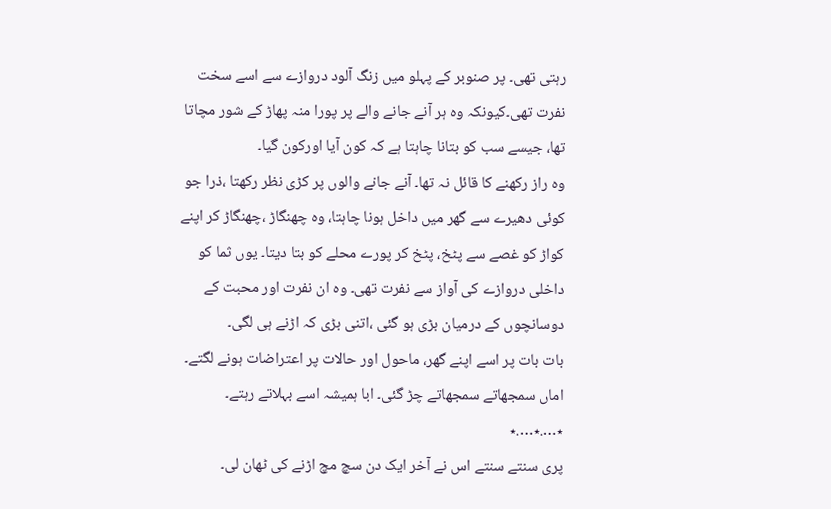رہتی تھی۔ پر صنوبر کے پہلو میں زنگ آلود دروازے سے اسے سخت نفرت تھی۔کیونکہ وہ ہر آنے جانے والے پر پورا منہ پھاڑ کے شور مچاتا تھا، جیسے سب کو بتانا چاہتا ہے کہ کون آیا اورکون گیا۔
وہ راز رکھنے کا قائل نہ تھا۔ آنے جانے والوں پر کڑی نظر رکھتا ،ذرا جو کوئی دھیرے سے گھر میں داخل ہونا چاہتا، وہ چھنگاڑ ،چھنگاڑ کر اپنے کواڑ کو غصے سے پٹخ، پٹخ کر پورے محلے کو بتا دیتا۔ یوں ثما کو داخلی دروازے کی آواز سے نفرت تھی۔ وہ ان نفرت اور محبت کے دوسانچوں کے درمیان بڑی ہو گئی ،اتنی بڑی کہ اڑنے ہی لگی۔
بات بات پر اسے اپنے گھر، ماحول اور حالات پر اعتراضات ہونے لگتے۔ اماں سمجھاتے سمجھاتے چڑ گئی۔ ابا ہمیشہ اسے بہلاتے رہتے۔
٭….٭….٭
پری سنتے سنتے اس نے آخر ایک دن سچ مچ اڑنے کی ٹھان لی۔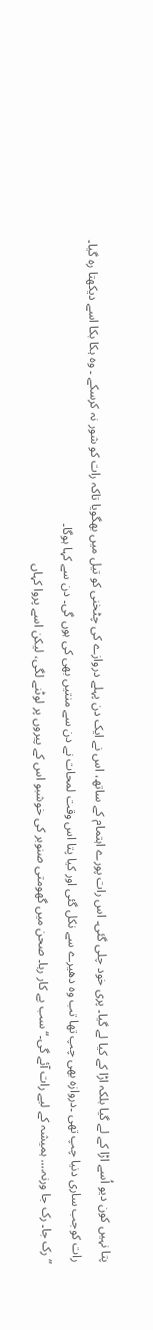پتا نہیں کون دیو اُسے اڑا کے لے گیا بلکہ اڑا کے کیا لے گیا۔ پری خود چلی گئی۔ اس رات پورے اہتمام کے ساتھ، اس نے ایک دن پہلے دروازے کی چٹخنی کو تیل میں بھگویا تاکہ رات کو شور نہ کرسکے ۔ وہ ہکا بکا اسے دیکھتا رہ گیا۔
رات کوجب ساری دنیا چپ تھی ۔دروازہ بھی چپ تھا تب وہ دھیرے سے نکل گئی اور کیا پتا اس وقت لمحات نے دن سے منتیں بھی کی ہوں گی۔ دن سے کہا ہوگا۔
”رک جا۔ رک جا ورنہ…. ہمیشہ کے لیے رات آئے گی۔“ سب بے کار رہا۔ صحن میں گھومتی صنوبر کی خوشبو اس کے پیروں پر لوٹنے لگی، لیکن اسے پروا کہاں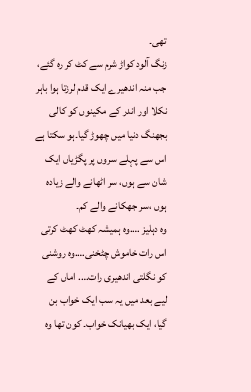تھی۔
زنگ آلود کواڑ شرم سے کٹ کر رہ گئے، جب منہ اندھیرے ایک قدم لرزتا ہوا باہر نکلا اور اندر کے مکینوں کو کالی بجھنگ دنیا میں چھوڑ گیا۔ہو سکتا ہے اس سے پہلے سروں پر پگڑیاں ایک شان سے ہوں، سر اٹھانے والے زیادہ ہوں ،سر جھکانے والے کم۔
وہ دہلیز ….وہ ہمیشہ کھٹ کھٹ کرتی اس رات خاموش چٹخنی….وہ روشنی کو نگلتی اندھیری رات…. اماں کے لیے بعد میں یہ سب ایک خواب بن گیا، ایک بھیانک خواب۔ کون تھا وہ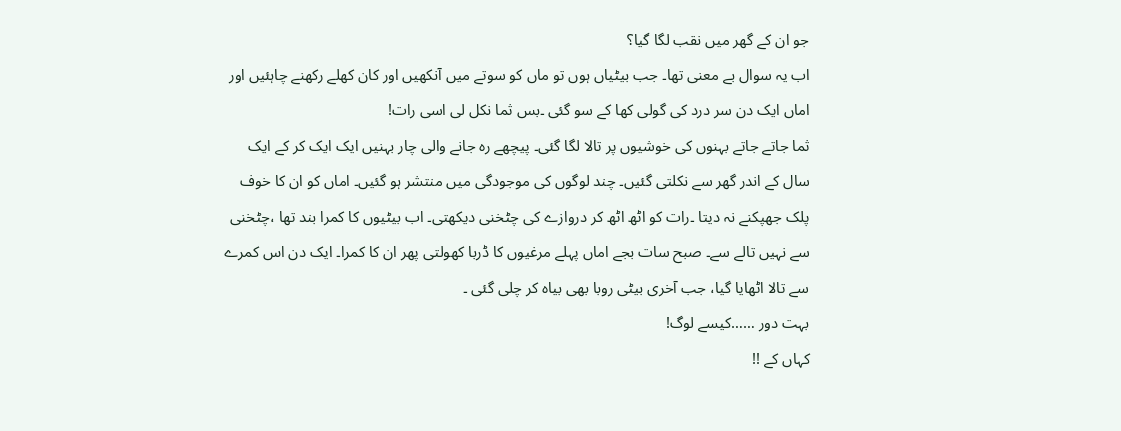جو ان کے گھر میں نقب لگا گیا؟
اب یہ سوال بے معنی تھا۔ جب بیٹیاں ہوں تو ماں کو سوتے میں آنکھیں اور کان کھلے رکھنے چاہئیں اور اماں ایک دن سر درد کی گولی کھا کے سو گئی ۔بس ثما نکل لی اسی رات!
ثما جاتے جاتے بہنوں کی خوشیوں پر تالا لگا گئی۔ پیچھے رہ جانے والی چار بہنیں ایک ایک کر کے ایک سال کے اندر گھر سے نکلتی گئیں۔ چند لوگوں کی موجودگی میں منتشر ہو گئیں۔ اماں کو ان کا خوف پلک جھپکنے نہ دیتا ۔رات کو اٹھ اٹھ کر دروازے کی چٹخنی دیکھتی۔ اب بیٹیوں کا کمرا بند تھا ،چٹخنی سے نہیں تالے سے۔ صبح سات بجے اماں پہلے مرغیوں کا ڈربا کھولتی پھر ان کا کمرا۔ ایک دن اس کمرے سے تالا اٹھایا گیا، جب آخری بیٹی روبا بھی بیاہ کر چلی گئی ۔
بہت دور ……کیسے لوگ!
کہاں کے !!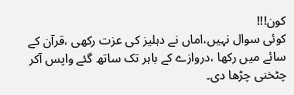کون!!!
کوئی سوال نہیں،اماں نے دہلیز کی عزت رکھی ،قرآن کے سائے میں رکھا ،دروازے کے باہر تک ساتھ گئے واپس آکر چٹخنی چڑھا دی۔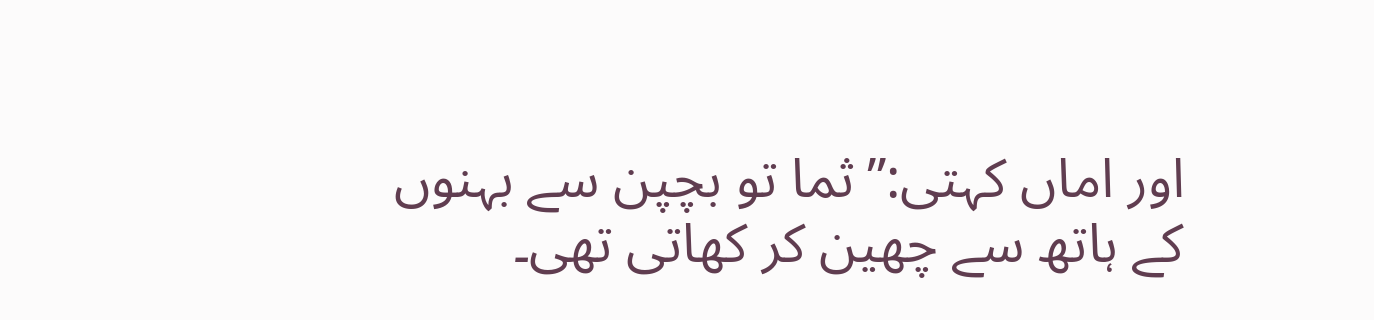اور اماں کہتی:”ثما تو بچپن سے بہنوں کے ہاتھ سے چھین کر کھاتی تھی۔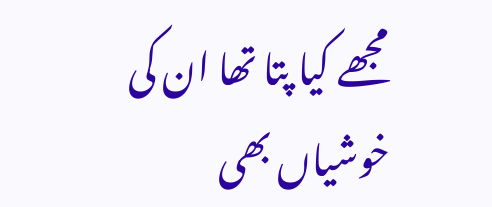مجھے کیا پتا تھا ان کی خوشیاں بھی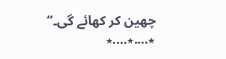چھین کر کھائے گی۔“
٭….٭….٭